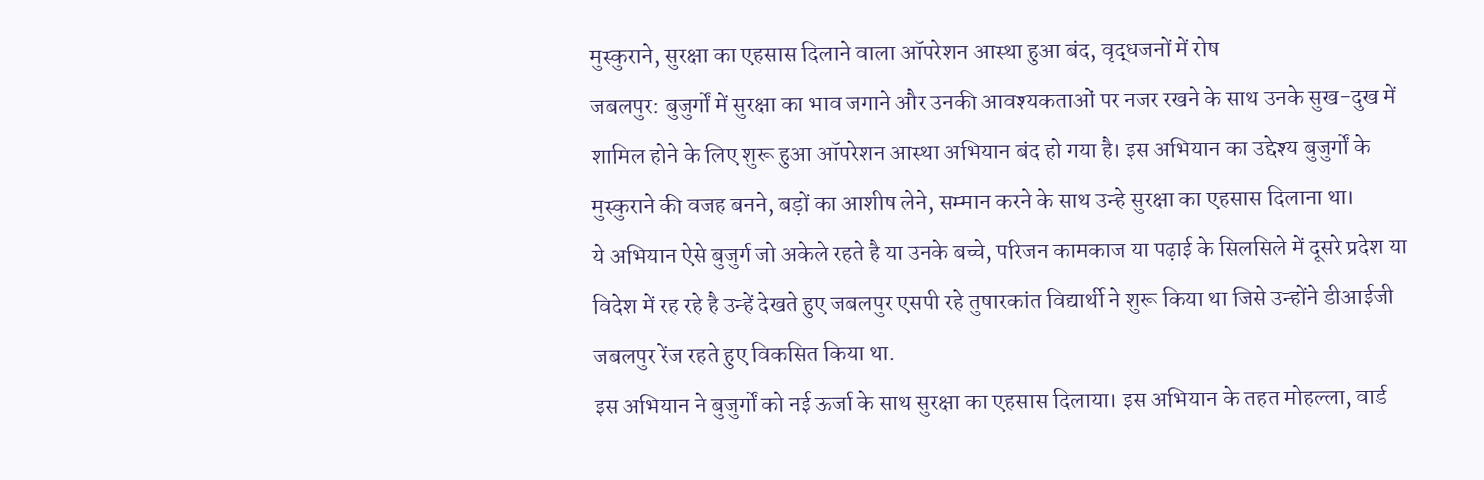मुस्कुराने, सुरक्षा का एहसास दिलाने वाला ऑपरेशन आस्था हुआ बंद, वृद्धजनों में रोष
जबलपुर: बुजुर्गों में सुरक्षा का भाव जगाने और उनकी आवश्यकताओं पर नजर रखने के साथ उनके सुख-दुख में शामिल होने के लिए शुरू हुआ ऑपरेशन आस्था अभियान बंद हो गया है। इस अभियान का उद्देश्य बुजुर्गों के मुस्कुराने की वजह बनने, बड़ों का आशीष लेने, सम्मान करने के साथ उन्हे सुरक्षा का एहसास दिलाना था।
ये अभियान ऐसे बुजुर्ग जो अकेले रहते है या उनके बच्चे, परिजन कामकाज या पढ़ाई के सिलसिले में दूसरे प्रदेश या विदेश में रह रहे है उन्हें देखते हुए जबलपुर एसपी रहे तुषारकांत विद्यार्थी ने शुरू किया था जिसे उन्होंने डीआईजी जबलपुर रेंज रहते हुए विकसित किया था.
इस अभियान ने बुजुर्गों को नई ऊर्जा के साथ सुरक्षा का एहसास दिलाया। इस अभियान के तहत मोहल्ला, वार्ड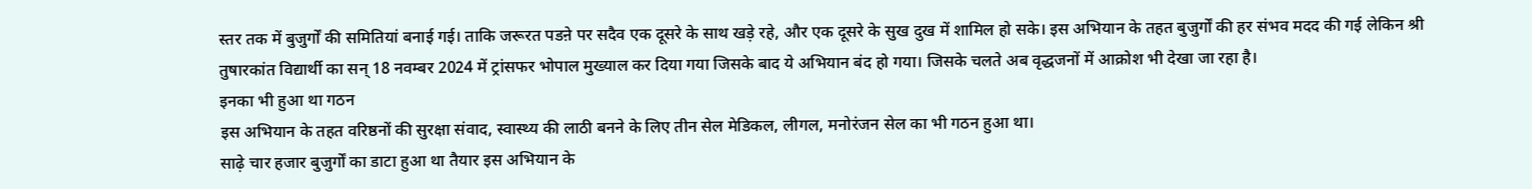स्तर तक में बुजुर्गों की समितियां बनाई गई। ताकि जरूरत पडऩे पर सदैव एक दूसरे के साथ खड़े रहे, और एक दूसरे के सुख दुख में शामिल हो सके। इस अभियान के तहत बुजुर्गों की हर संभव मदद की गई लेकिन श्री तुषारकांत विद्यार्थी का सन् 18 नवम्बर 2024 में ट्रांसफर भोपाल मुख्याल कर दिया गया जिसके बाद ये अभियान बंद हो गया। जिसके चलते अब वृद्धजनों में आक्रोश भी देखा जा रहा है।
इनका भी हुआ था गठन
इस अभियान के तहत वरिष्ठनों की सुरक्षा संवाद, स्वास्थ्य की लाठी बनने के लिए तीन सेल मेडिकल, लीगल, मनोरंजन सेल का भी गठन हुआ था।
साढ़े चार हजार बुजुर्गों का डाटा हुआ था तैयार इस अभियान के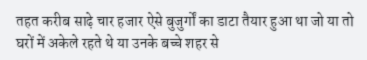तहत करीब साढ़े चार हजार ऐसे बुजुर्गों का डाटा तैयार हुआ था जो या तो घरों में अकेले रहते थे या उनके बच्चे शहर से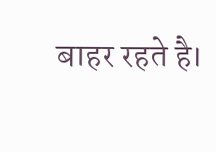बाहर रहते है।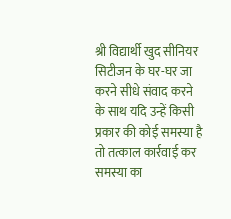श्री विद्यार्थी खुद सीनियर सिटीजन के घर-घर जा करने सीधे संवाद करने के साथ यदि उन्हें किसी प्रकार की कोई समस्या है तो तत्काल कार्रवाई कर समस्या का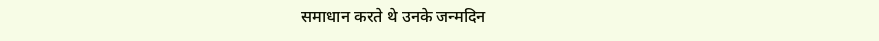समाधान करते थे उनके जन्मदिन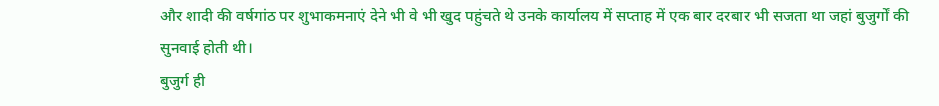और शादी की वर्षगांठ पर शुभाकमनाएं देने भी वे भी खुद पहुंचते थे उनके कार्यालय में सप्ताह में एक बार दरबार भी सजता था जहां बुजुर्गों की सुनवाई होती थी।
बुजुर्ग ही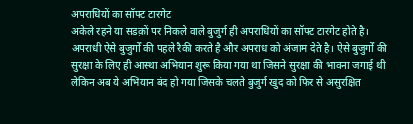अपराधियों का सॉफ्ट टारगेट
अकेले रहने या सडक़ों पर निकले वाले बुजुर्ग ही अपराधियों का सॉफ्ट टारगेट होते है। अपराधी ऐसे बुजुर्गों की पहले रैकी करते है और अपराध को अंजाम देते है। ऐसे बुजुर्गों की सुरक्षा के लिए ही आस्था अभियान शुरू किया गया था जिसने सुरक्षा की भावना जगाई थी लेकिन अब ये अभियान बंद हो गया जिसके चलते बुजुर्ग खुद को फिर से असुरक्षित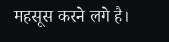महसूस करने लगे है।